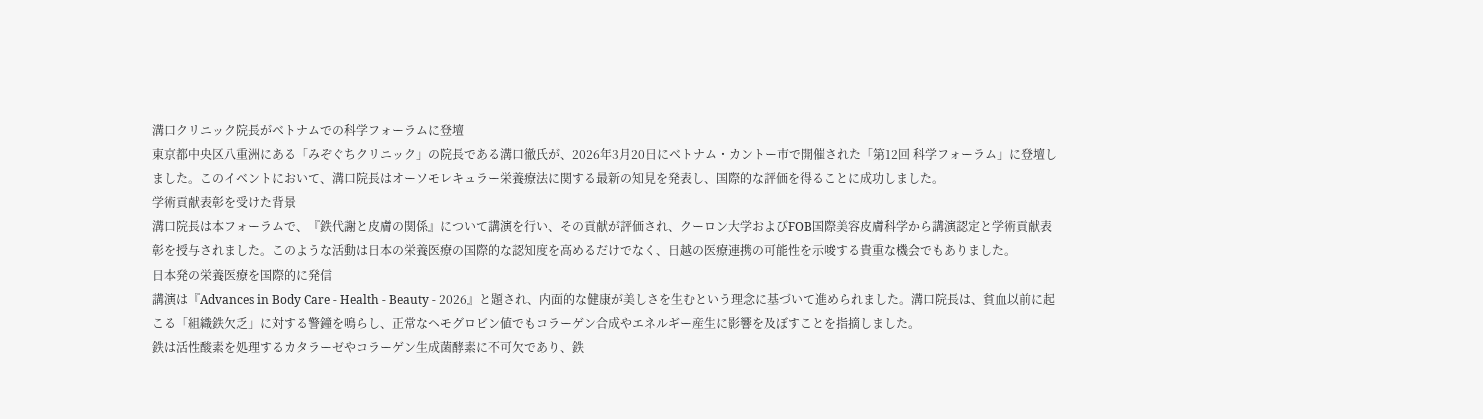溝口クリニック院長がベトナムでの科学フォーラムに登壇
東京都中央区八重洲にある「みぞぐちクリニック」の院長である溝口徹氏が、2026年3月20日にベトナム・カントー市で開催された「第12回 科学フォーラム」に登壇しました。このイベントにおいて、溝口院長はオーソモレキュラー栄養療法に関する最新の知見を発表し、国際的な評価を得ることに成功しました。
学術貢献表彰を受けた背景
溝口院長は本フォーラムで、『鉄代謝と皮膚の関係』について講演を行い、その貢献が評価され、クーロン大学およびFOB国際美容皮膚科学から講演認定と学術貢献表彰を授与されました。このような活動は日本の栄養医療の国際的な認知度を高めるだけでなく、日越の医療連携の可能性を示唆する貴重な機会でもありました。
日本発の栄養医療を国際的に発信
講演は『Advances in Body Care - Health - Beauty - 2026』と題され、内面的な健康が美しさを生むという理念に基づいて進められました。溝口院長は、貧血以前に起こる「組織鉄欠乏」に対する警鐘を鳴らし、正常なヘモグロビン値でもコラーゲン合成やエネルギー産生に影響を及ぼすことを指摘しました。
鉄は活性酸素を処理するカタラーゼやコラーゲン生成菌酵素に不可欠であり、鉄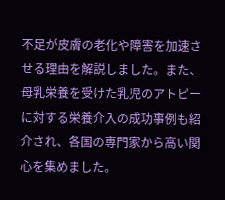不足が皮膚の老化や障害を加速させる理由を解説しました。また、母乳栄養を受けた乳児のアトピーに対する栄養介入の成功事例も紹介され、各国の専門家から高い関心を集めました。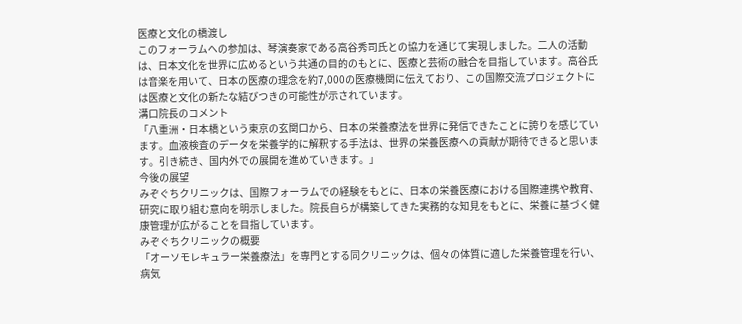医療と文化の橋渡し
このフォーラムへの参加は、琴演奏家である高谷秀司氏との協力を通じて実現しました。二人の活動は、日本文化を世界に広めるという共通の目的のもとに、医療と芸術の融合を目指しています。高谷氏は音楽を用いて、日本の医療の理念を約7,000の医療機関に伝えており、この国際交流プロジェクトには医療と文化の新たな結びつきの可能性が示されています。
溝口院長のコメント
「八重洲・日本橋という東京の玄関口から、日本の栄養療法を世界に発信できたことに誇りを感じています。血液検査のデータを栄養学的に解釈する手法は、世界の栄養医療への貢献が期待できると思います。引き続き、国内外での展開を進めていきます。」
今後の展望
みぞぐちクリニックは、国際フォーラムでの経験をもとに、日本の栄養医療における国際連携や教育、研究に取り組む意向を明示しました。院長自らが構築してきた実務的な知見をもとに、栄養に基づく健康管理が広がることを目指しています。
みぞぐちクリニックの概要
「オーソモレキュラー栄養療法」を専門とする同クリニックは、個々の体質に適した栄養管理を行い、病気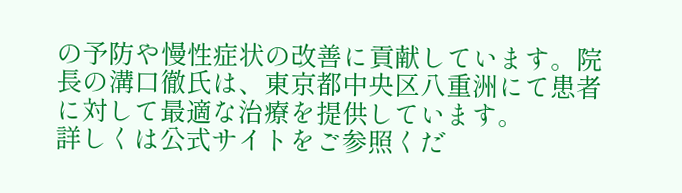の予防や慢性症状の改善に貢献しています。院長の溝口徹氏は、東京都中央区八重洲にて患者に対して最適な治療を提供しています。
詳しくは公式サイトをご参照くだ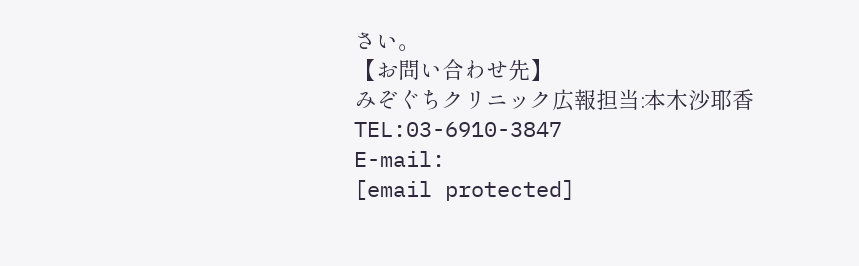さい。
【お問い合わせ先】
みぞぐちクリニック広報担当:本木沙耶香
TEL:03-6910-3847
E-mail:
[email protected]